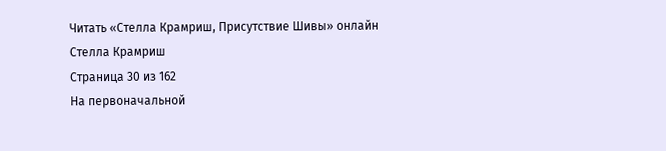Читать «Стелла Крамриш, Присутствие Шивы» онлайн
Стелла Крамриш
Страница 30 из 162
На первоначальной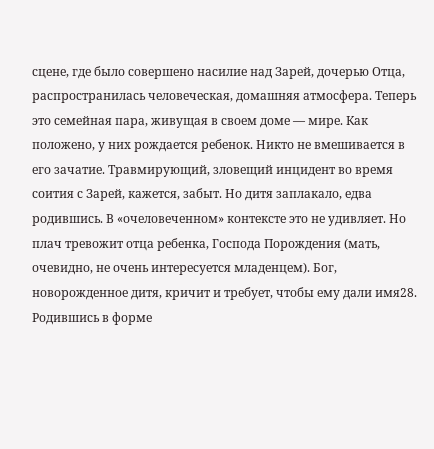сцене, где было совершено насилие над Зарей, дочерью Отца, распространилась человеческая, домашняя атмосфера. Теперь это семейная пара, живущая в своем доме — мире. Как положено, у них рождается ребенок. Никто не вмешивается в его зачатие. Травмирующий, зловещий инцидент во время соития с Зарей, кажется, забыт. Но дитя заплакало, едва родившись. В «очеловеченном» контексте это не удивляет. Но плач тревожит отца ребенка, Господа Порождения (мать, очевидно, не очень интересуется младенцем). Бог, новорожденное дитя, кричит и требует, чтобы ему дали имя28.
Родившись в форме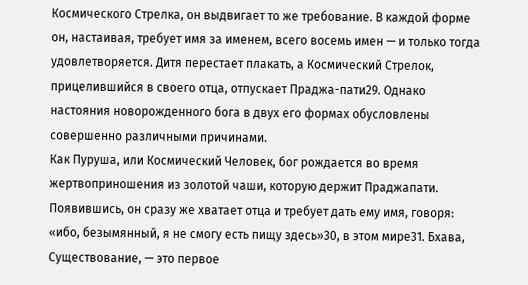Космического Стрелка, он выдвигает то же требование. В каждой форме он, настаивая, требует имя за именем, всего восемь имен — и только тогда удовлетворяется. Дитя перестает плакать, а Космический Стрелок, прицелившийся в своего отца, отпускает Праджа-пати29. Однако настояния новорожденного бога в двух его формах обусловлены совершенно различными причинами.
Как Пуруша, или Космический Человек, бог рождается во время жертвоприношения из золотой чаши, которую держит Праджапати. Появившись, он сразу же хватает отца и требует дать ему имя, говоря: «ибо, безымянный, я не смогу есть пищу здесь»30, в этом мире31. Бхава, Существование, — это первое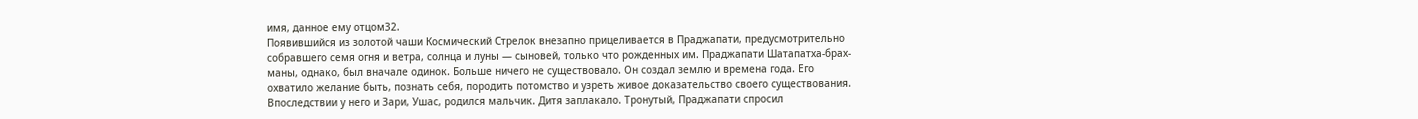имя, данное ему отцом32.
Появившийся из золотой чаши Космический Стрелок внезапно прицеливается в Праджапати, предусмотрительно собравшего семя огня и ветра, солнца и луны — сыновей, только что рожденных им. Праджапати Шатапатха-брах-маны, однако, был вначале одинок. Больше ничего не существовало. Он создал землю и времена года. Его охватило желание быть, познать себя, породить потомство и узреть живое доказательство своего существования. Впоследствии у него и Зари, Ушас, родился мальчик. Дитя заплакало. Тронутый, Праджапати спросил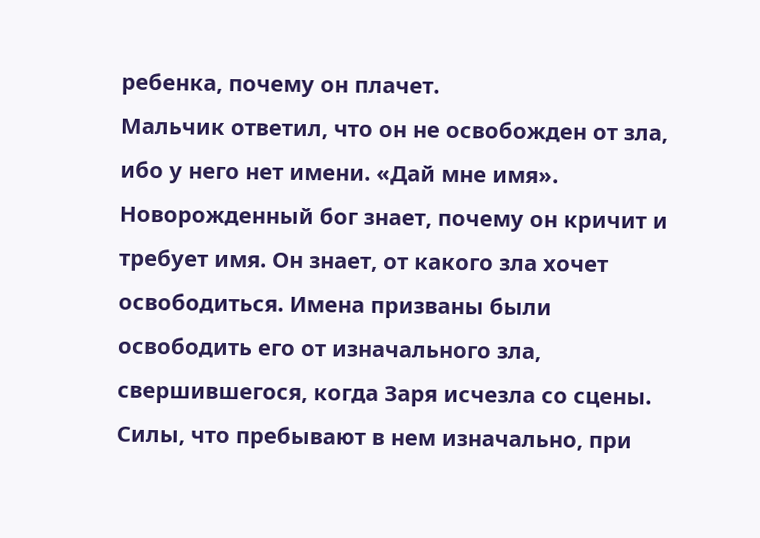ребенка, почему он плачет.
Мальчик ответил, что он не освобожден от зла, ибо у него нет имени. «Дай мне имя». Новорожденный бог знает, почему он кричит и требует имя. Он знает, от какого зла хочет освободиться. Имена призваны были освободить его от изначального зла, свершившегося, когда Заря исчезла со сцены. Силы, что пребывают в нем изначально, при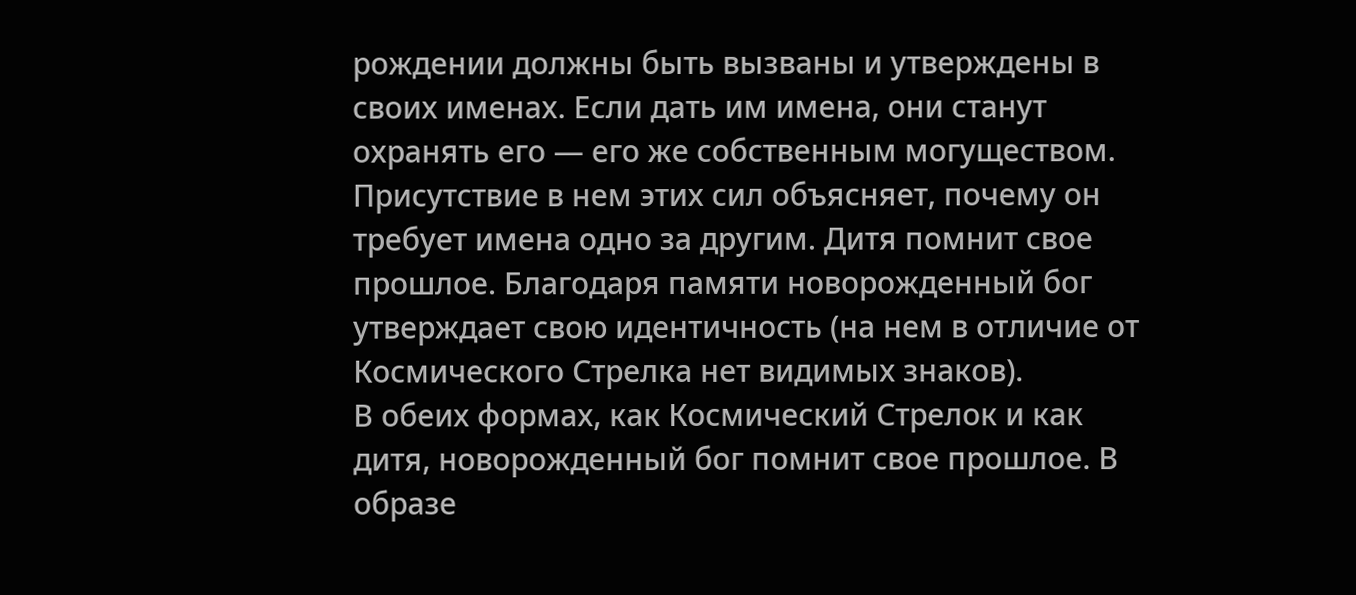рождении должны быть вызваны и утверждены в своих именах. Если дать им имена, они станут охранять его — его же собственным могуществом. Присутствие в нем этих сил объясняет, почему он требует имена одно за другим. Дитя помнит свое прошлое. Благодаря памяти новорожденный бог утверждает свою идентичность (на нем в отличие от Космического Стрелка нет видимых знаков).
В обеих формах, как Космический Стрелок и как дитя, новорожденный бог помнит свое прошлое. В образе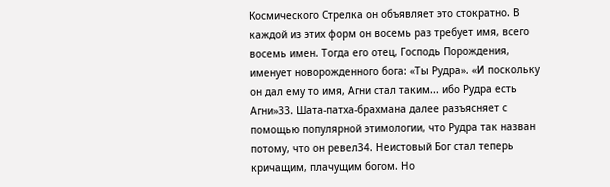Космического Стрелка он объявляет это стократно. В каждой из этих форм он восемь раз требует имя, всего восемь имен. Тогда его отец, Господь Порождения, именует новорожденного бога: «Ты Рудра». «И поскольку он дал ему то имя, Агни стал таким... ибо Рудра есть Агни»33. Шата-патха-брахмана далее разъясняет с помощью популярной этимологии, что Рудра так назван потому, что он ревел34. Неистовый Бог стал теперь кричащим, плачущим богом. Но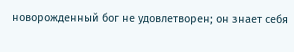новорожденный бог не удовлетворен; он знает себя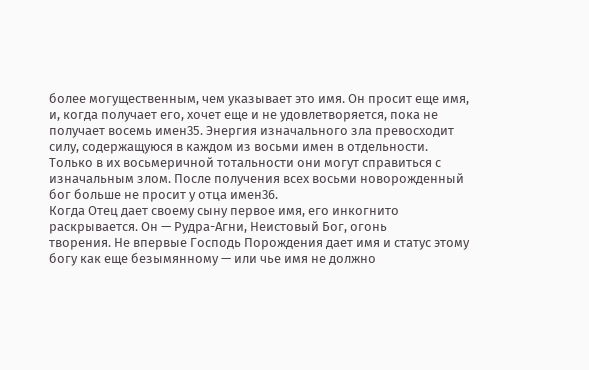более могущественным, чем указывает это имя. Он просит еще имя, и, когда получает его, хочет еще и не удовлетворяется, пока не получает восемь имен35. Энергия изначального зла превосходит силу, содержащуюся в каждом из восьми имен в отдельности. Только в их восьмеричной тотальности они могут справиться с изначальным злом. После получения всех восьми новорожденный бог больше не просит у отца имен36.
Когда Отец дает своему сыну первое имя, его инкогнито раскрывается. Он — Рудра-Агни, Неистовый Бог, огонь
творения. Не впервые Господь Порождения дает имя и статус этому богу как еще безымянному — или чье имя не должно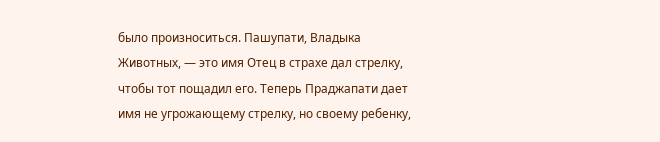было произноситься. Пашупати, Владыка Животных, — это имя Отец в страхе дал стрелку, чтобы тот пощадил его. Теперь Праджапати дает имя не угрожающему стрелку, но своему ребенку,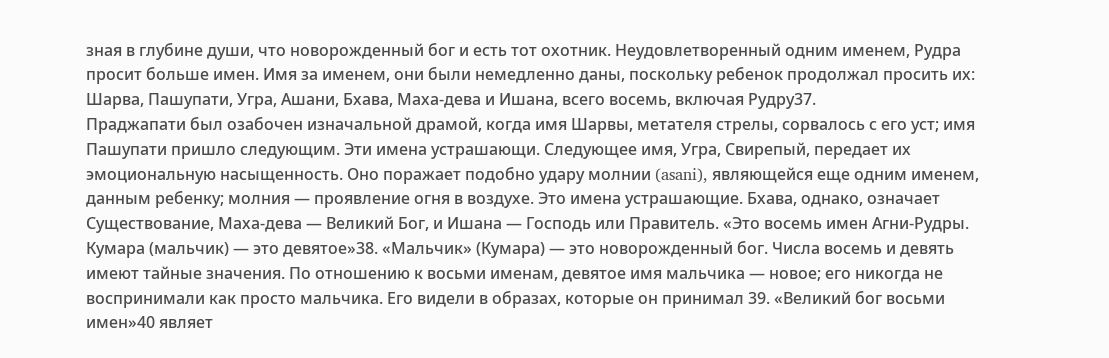зная в глубине души, что новорожденный бог и есть тот охотник. Неудовлетворенный одним именем, Рудра просит больше имен. Имя за именем, они были немедленно даны, поскольку ребенок продолжал просить их: Шарва, Пашупати, Угра, Ашани, Бхава, Маха-дева и Ишана, всего восемь, включая Рудру37.
Праджапати был озабочен изначальной драмой, когда имя Шарвы, метателя стрелы, сорвалось с его уст; имя Пашупати пришло следующим. Эти имена устрашающи. Следующее имя, Угра, Свирепый, передает их эмоциональную насыщенность. Оно поражает подобно удару молнии (asani), являющейся еще одним именем, данным ребенку; молния — проявление огня в воздухе. Это имена устрашающие. Бхава, однако, означает Существование, Маха-дева — Великий Бог, и Ишана — Господь или Правитель. «Это восемь имен Агни-Рудры. Кумара (мальчик) — это девятое»38. «Мальчик» (Кумара) — это новорожденный бог. Числа восемь и девять имеют тайные значения. По отношению к восьми именам, девятое имя мальчика — новое; его никогда не воспринимали как просто мальчика. Его видели в образах, которые он принимал 39. «Великий бог восьми имен»40 являет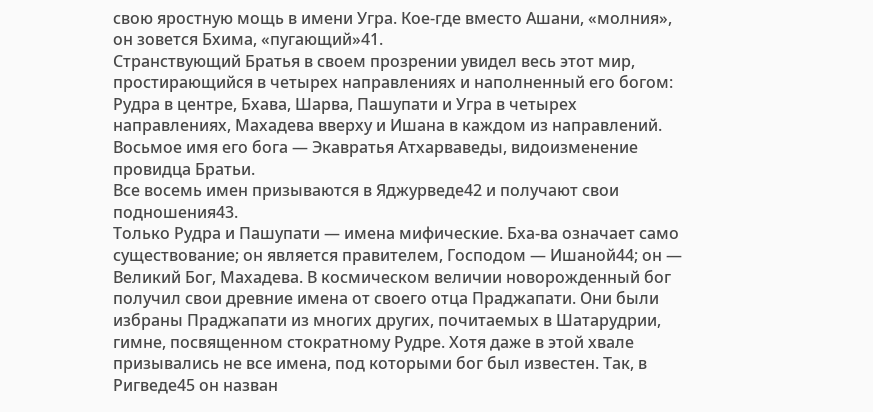свою яростную мощь в имени Угра. Кое-где вместо Ашани, «молния», он зовется Бхима, «пугающий»41.
Странствующий Братья в своем прозрении увидел весь этот мир, простирающийся в четырех направлениях и наполненный его богом: Рудра в центре, Бхава, Шарва, Пашупати и Угра в четырех направлениях, Махадева вверху и Ишана в каждом из направлений. Восьмое имя его бога — Экавратья Атхарваведы, видоизменение провидца Братьи.
Все восемь имен призываются в Яджурведе42 и получают свои подношения43.
Только Рудра и Пашупати — имена мифические. Бха-ва означает само существование; он является правителем, Господом — Ишаной44; он — Великий Бог, Махадева. В космическом величии новорожденный бог получил свои древние имена от своего отца Праджапати. Они были избраны Праджапати из многих других, почитаемых в Шатарудрии, гимне, посвященном стократному Рудре. Хотя даже в этой хвале призывались не все имена, под которыми бог был известен. Так, в Ригведе45 он назван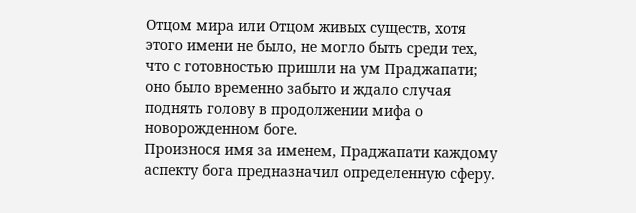Отцом мира или Отцом живых существ, хотя этого имени не было, не могло быть среди тех, что с готовностью пришли на ум Праджапати; оно было временно забыто и ждало случая поднять голову в продолжении мифа о новорожденном боге.
Произнося имя за именем, Праджапати каждому аспекту бога предназначил определенную сферу.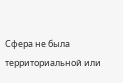Сфера не была территориальной или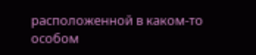расположенной в каком-то особом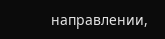направлении,